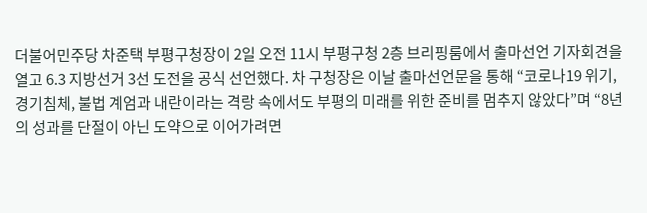더불어민주당 차준택 부평구청장이 2일 오전 11시 부평구청 2층 브리핑룸에서 출마선언 기자회견을 열고 6.3 지방선거 3선 도전을 공식 선언했다. 차 구청장은 이날 출마선언문을 통해 “코로나19 위기, 경기침체, 불법 계엄과 내란이라는 격랑 속에서도 부평의 미래를 위한 준비를 멈추지 않았다”며 “8년의 성과를 단절이 아닌 도약으로 이어가려면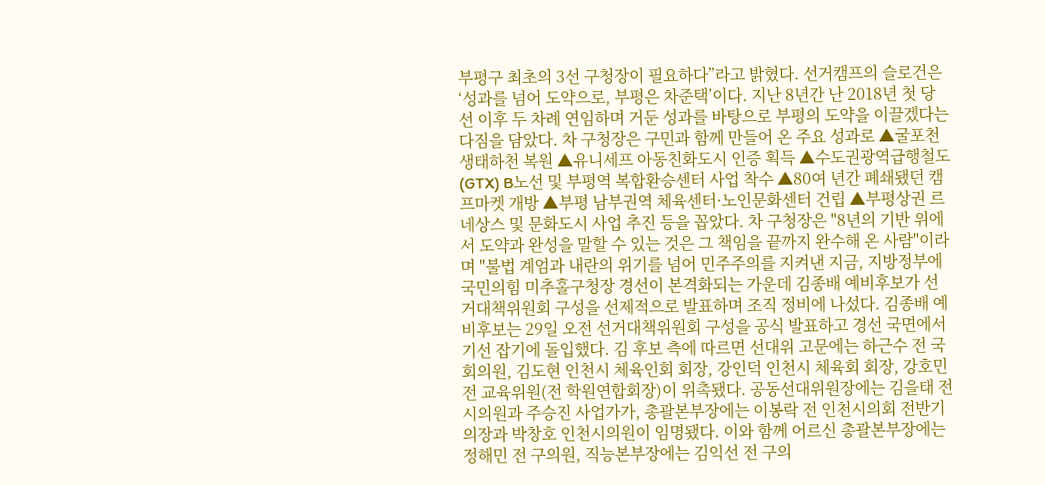부평구 최초의 3선 구청장이 필요하다”라고 밝혔다. 선거캠프의 슬로건은 ‘성과를 넘어 도약으로, 부평은 차준택’이다. 지난 8년간 난 2018년 첫 당선 이후 두 차례 연임하며 거둔 성과를 바탕으로 부평의 도약을 이끌겠다는 다짐을 담았다. 차 구청장은 구민과 함께 만들어 온 주요 성과로 ▲굴포천 생태하천 복원 ▲유니세프 아동친화도시 인증 획득 ▲수도권광역급행철도(GTX) B노선 및 부평역 복합환승센터 사업 착수 ▲80여 년간 폐쇄됐던 캠프마켓 개방 ▲부평 남부권역 체육센터·노인문화센터 건립 ▲부평상권 르네상스 및 문화도시 사업 추진 등을 꼽았다. 차 구청장은 "8년의 기반 위에서 도약과 완성을 말할 수 있는 것은 그 책임을 끝까지 완수해 온 사람"이라며 "불법 계엄과 내란의 위기를 넘어 민주주의를 지켜낸 지금, 지방정부에
국민의힘 미추홀구청장 경선이 본격화되는 가운데 김종배 예비후보가 선거대책위원회 구성을 선제적으로 발표하며 조직 정비에 나섰다. 김종배 예비후보는 29일 오전 선거대책위원회 구성을 공식 발표하고 경선 국면에서 기선 잡기에 돌입했다. 김 후보 측에 따르면 선대위 고문에는 하근수 전 국회의원, 김도현 인천시 체육인회 회장, 강인덕 인천시 체육회 회장, 강호민 전 교육위원(전 학원연합회장)이 위촉됐다. 공동선대위원장에는 김을태 전 시의원과 주승진 사업가가, 총괄본부장에는 이봉락 전 인천시의회 전반기 의장과 박창호 인천시의원이 임명됐다. 이와 함께 어르신 총괄본부장에는 정해민 전 구의원, 직능본부장에는 김익선 전 구의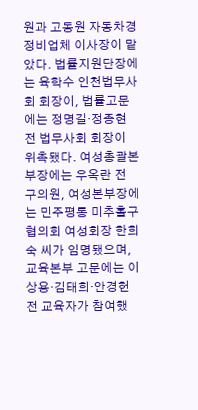원과 고동원 자동차경정비업체 이사장이 맡았다. 법률지원단장에는 육학수 인천법무사회 회장이, 법률고문에는 정명길·정종현 전 법무사회 회장이 위촉됐다. 여성총괄본부장에는 우옥란 전 구의원, 여성본부장에는 민주평통 미추홀구협의회 여성회장 한희숙 씨가 임명됐으며, 교육본부 고문에는 이상용·김태희·안경헌 전 교육자가 참여했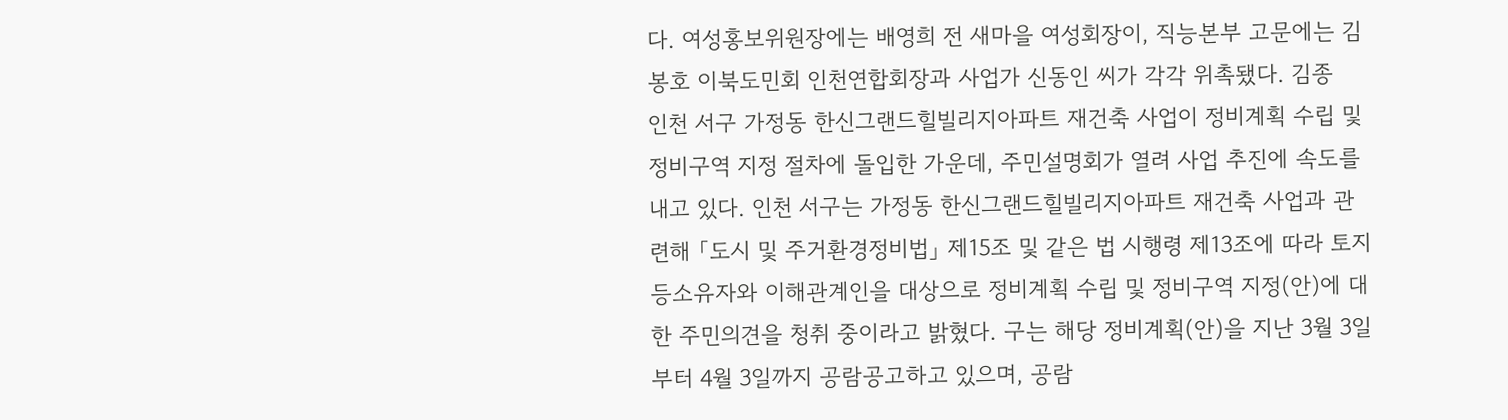다. 여성홍보위원장에는 배영희 전 새마을 여성회장이, 직능본부 고문에는 김봉호 이북도민회 인천연합회장과 사업가 신동인 씨가 각각 위촉됐다. 김종
인천 서구 가정동 한신그랜드힐빌리지아파트 재건축 사업이 정비계획 수립 및 정비구역 지정 절차에 돌입한 가운데, 주민설명회가 열려 사업 추진에 속도를 내고 있다. 인천 서구는 가정동 한신그랜드힐빌리지아파트 재건축 사업과 관련해 「도시 및 주거환경정비법」 제15조 및 같은 법 시행령 제13조에 따라 토지등소유자와 이해관계인을 대상으로 정비계획 수립 및 정비구역 지정(안)에 대한 주민의견을 청취 중이라고 밝혔다. 구는 해당 정비계획(안)을 지난 3월 3일부터 4월 3일까지 공람공고하고 있으며, 공람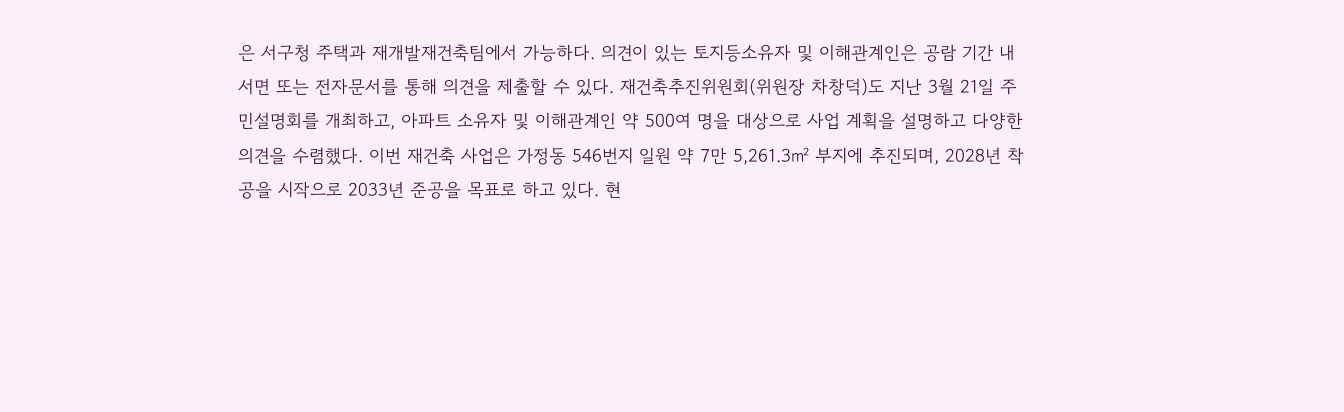은 서구청 주택과 재개발재건축팀에서 가능하다. 의견이 있는 토지등소유자 및 이해관계인은 공람 기간 내 서면 또는 전자문서를 통해 의견을 제출할 수 있다. 재건축추진위원회(위원장 차창덕)도 지난 3월 21일 주민설명회를 개최하고, 아파트 소유자 및 이해관계인 약 500여 명을 대상으로 사업 계획을 설명하고 다양한 의견을 수렴했다. 이번 재건축 사업은 가정동 546번지 일원 약 7만 5,261.3㎡ 부지에 추진되며, 2028년 착공을 시작으로 2033년 준공을 목표로 하고 있다. 현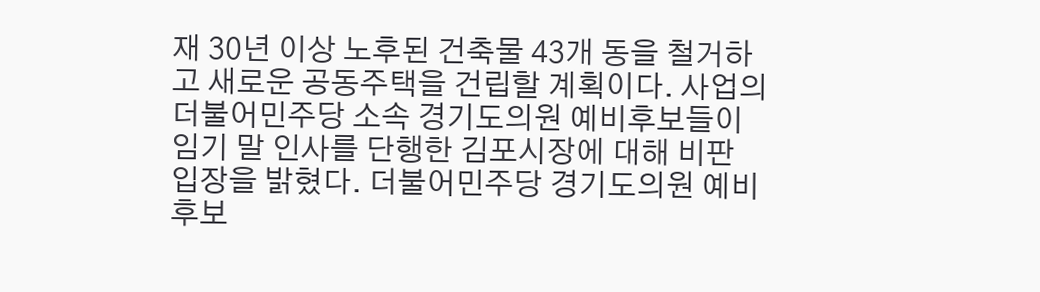재 30년 이상 노후된 건축물 43개 동을 철거하고 새로운 공동주택을 건립할 계획이다. 사업의
더불어민주당 소속 경기도의원 예비후보들이 임기 말 인사를 단행한 김포시장에 대해 비판 입장을 밝혔다. 더불어민주당 경기도의원 예비후보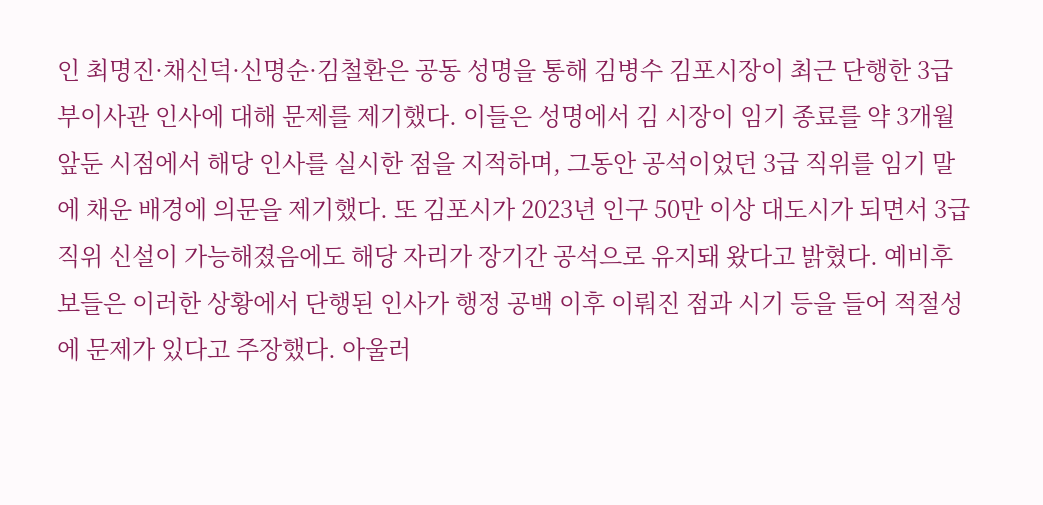인 최명진·채신덕·신명순·김철환은 공동 성명을 통해 김병수 김포시장이 최근 단행한 3급 부이사관 인사에 대해 문제를 제기했다. 이들은 성명에서 김 시장이 임기 종료를 약 3개월 앞둔 시점에서 해당 인사를 실시한 점을 지적하며, 그동안 공석이었던 3급 직위를 임기 말에 채운 배경에 의문을 제기했다. 또 김포시가 2023년 인구 50만 이상 대도시가 되면서 3급 직위 신설이 가능해졌음에도 해당 자리가 장기간 공석으로 유지돼 왔다고 밝혔다. 예비후보들은 이러한 상황에서 단행된 인사가 행정 공백 이후 이뤄진 점과 시기 등을 들어 적절성에 문제가 있다고 주장했다. 아울러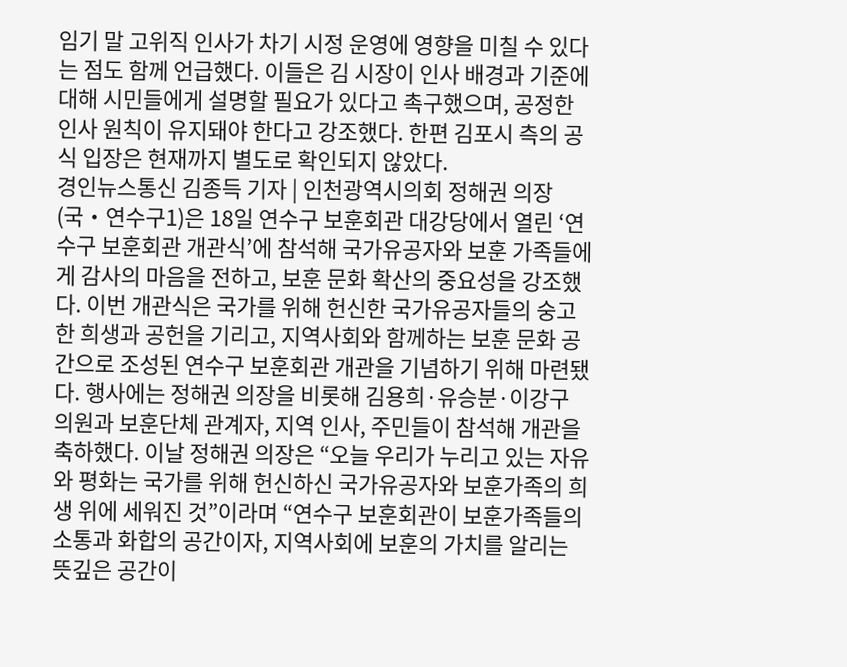임기 말 고위직 인사가 차기 시정 운영에 영향을 미칠 수 있다는 점도 함께 언급했다. 이들은 김 시장이 인사 배경과 기준에 대해 시민들에게 설명할 필요가 있다고 촉구했으며, 공정한 인사 원칙이 유지돼야 한다고 강조했다. 한편 김포시 측의 공식 입장은 현재까지 별도로 확인되지 않았다.
경인뉴스통신 김종득 기자 | 인천광역시의회 정해권 의장(국・연수구1)은 18일 연수구 보훈회관 대강당에서 열린 ‘연수구 보훈회관 개관식’에 참석해 국가유공자와 보훈 가족들에게 감사의 마음을 전하고, 보훈 문화 확산의 중요성을 강조했다. 이번 개관식은 국가를 위해 헌신한 국가유공자들의 숭고한 희생과 공헌을 기리고, 지역사회와 함께하는 보훈 문화 공간으로 조성된 연수구 보훈회관 개관을 기념하기 위해 마련됐다. 행사에는 정해권 의장을 비롯해 김용희·유승분·이강구 의원과 보훈단체 관계자, 지역 인사, 주민들이 참석해 개관을 축하했다. 이날 정해권 의장은 “오늘 우리가 누리고 있는 자유와 평화는 국가를 위해 헌신하신 국가유공자와 보훈가족의 희생 위에 세워진 것”이라며 “연수구 보훈회관이 보훈가족들의 소통과 화합의 공간이자, 지역사회에 보훈의 가치를 알리는 뜻깊은 공간이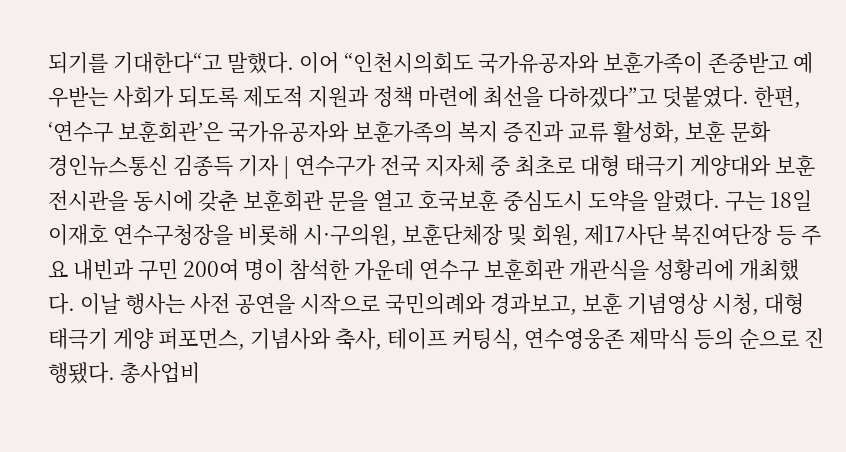되기를 기대한다“고 말했다. 이어 “인천시의회도 국가유공자와 보훈가족이 존중받고 예우받는 사회가 되도록 제도적 지원과 정책 마련에 최선을 다하겠다”고 덧붙였다. 한편, ‘연수구 보훈회관’은 국가유공자와 보훈가족의 복지 증진과 교류 활성화, 보훈 문화
경인뉴스통신 김종득 기자 | 연수구가 전국 지자체 중 최초로 대형 태극기 게양대와 보훈전시관을 동시에 갖춘 보훈회관 문을 열고 호국보훈 중심도시 도약을 알렸다. 구는 18일 이재호 연수구청장을 비롯해 시·구의원, 보훈단체장 및 회원, 제17사단 북진여단장 등 주요 내빈과 구민 200여 명이 참석한 가운데 연수구 보훈회관 개관식을 성황리에 개최했다. 이날 행사는 사전 공연을 시작으로 국민의례와 경과보고, 보훈 기념영상 시청, 대형 태극기 게양 퍼포먼스, 기념사와 축사, 테이프 커팅식, 연수영웅존 제막식 등의 순으로 진행됐다. 총사업비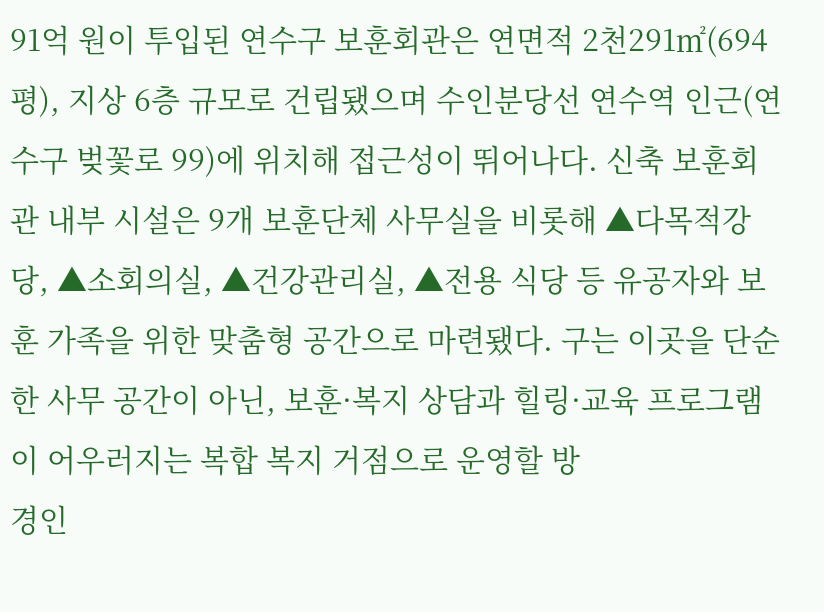91억 원이 투입된 연수구 보훈회관은 연면적 2천291㎡(694평), 지상 6층 규모로 건립됐으며 수인분당선 연수역 인근(연수구 벚꽃로 99)에 위치해 접근성이 뛰어나다. 신축 보훈회관 내부 시설은 9개 보훈단체 사무실을 비롯해 ▲다목적강당, ▲소회의실, ▲건강관리실, ▲전용 식당 등 유공자와 보훈 가족을 위한 맞춤형 공간으로 마련됐다. 구는 이곳을 단순한 사무 공간이 아닌, 보훈·복지 상담과 힐링·교육 프로그램이 어우러지는 복합 복지 거점으로 운영할 방
경인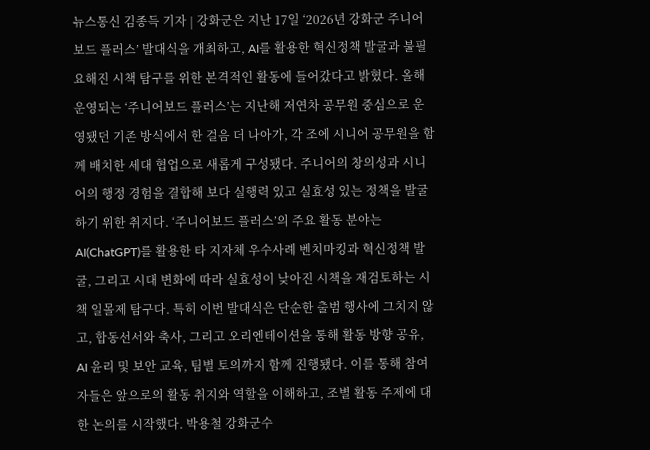뉴스통신 김종득 기자 | 강화군은 지난 17일 ‘2026년 강화군 주니어보드 플러스’ 발대식을 개최하고, AI를 활용한 혁신정책 발굴과 불필요해진 시책 탐구를 위한 본격적인 활동에 들어갔다고 밝혔다. 올해 운영되는 ‘주니어보드 플러스’는 지난해 저연차 공무원 중심으로 운영됐던 기존 방식에서 한 걸음 더 나아가, 각 조에 시니어 공무원을 함께 배치한 세대 협업으로 새롭게 구성됐다. 주니어의 창의성과 시니어의 행정 경험을 결합해 보다 실행력 있고 실효성 있는 정책을 발굴하기 위한 취지다. ‘주니어보드 플러스’의 주요 활동 분야는 AI(ChatGPT)를 활용한 타 지자체 우수사례 벤치마킹과 혁신정책 발굴, 그리고 시대 변화에 따라 실효성이 낮아진 시책을 재검토하는 시책 일몰제 탐구다. 특히 이번 발대식은 단순한 출범 행사에 그치지 않고, 합동선서와 축사, 그리고 오리엔테이션을 통해 활동 방향 공유, AI 윤리 및 보안 교육, 팀별 토의까지 함께 진행됐다. 이를 통해 참여자들은 앞으로의 활동 취지와 역할을 이해하고, 조별 활동 주제에 대한 논의를 시작했다. 박용철 강화군수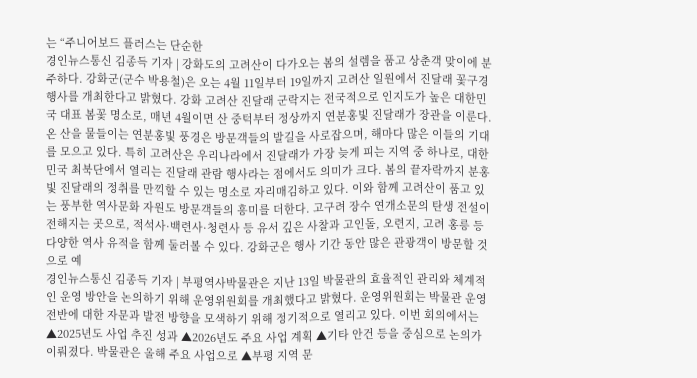는 “주니어보드 플러스는 단순한
경인뉴스통신 김종득 기자 | 강화도의 고려산이 다가오는 봄의 설렘을 품고 상춘객 맞이에 분주하다. 강화군(군수 박용철)은 오는 4월 11일부터 19일까지 고려산 일원에서 진달래 꽃구경 행사를 개최한다고 밝혔다. 강화 고려산 진달래 군락지는 전국적으로 인지도가 높은 대한민국 대표 봄꽃 명소로, 매년 4월이면 산 중턱부터 정상까지 연분홍빛 진달래가 장관을 이룬다. 온 산을 물들이는 연분홍빛 풍경은 방문객들의 발길을 사로잡으며, 해마다 많은 이들의 기대를 모으고 있다. 특히 고려산은 우리나라에서 진달래가 가장 늦게 피는 지역 중 하나로, 대한민국 최북단에서 열리는 진달래 관람 행사라는 점에서도 의미가 크다. 봄의 끝자락까지 분홍빛 진달래의 정취를 만끽할 수 있는 명소로 자리매김하고 있다. 이와 함께 고려산이 품고 있는 풍부한 역사문화 자원도 방문객들의 흥미를 더한다. 고구려 장수 연개소문의 탄생 전설이 전해지는 곳으로, 적석사·백련사·청련사 등 유서 깊은 사찰과 고인돌, 오련지, 고려 홍릉 등 다양한 역사 유적을 함께 둘러볼 수 있다. 강화군은 행사 기간 동안 많은 관광객이 방문할 것으로 예
경인뉴스통신 김종득 기자 | 부평역사박물관은 지난 13일 박물관의 효율적인 관리와 체계적인 운영 방안을 논의하기 위해 운영위원회를 개최했다고 밝혔다. 운영위원회는 박물관 운영 전반에 대한 자문과 발전 방향을 모색하기 위해 정기적으로 열리고 있다. 이번 회의에서는 ▲2025년도 사업 추진 성과 ▲2026년도 주요 사업 계획 ▲기타 안건 등을 중심으로 논의가 이뤄졌다. 박물관은 올해 주요 사업으로 ▲부평 지역 문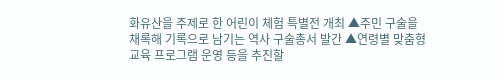화유산을 주제로 한 어린이 체험 특별전 개최 ▲주민 구술을 채록해 기록으로 남기는 역사 구술총서 발간 ▲연령별 맞춤형 교육 프로그램 운영 등을 추진할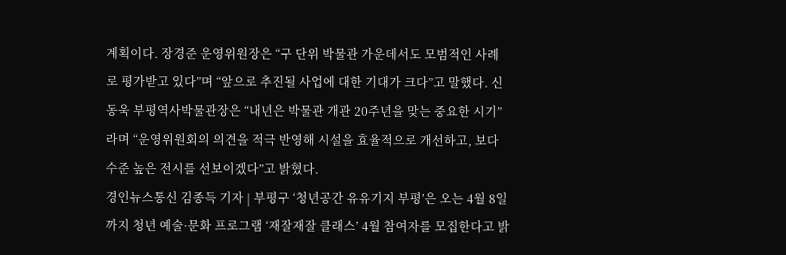계획이다. 장경준 운영위원장은 “구 단위 박물관 가운데서도 모범적인 사례로 평가받고 있다”며 “앞으로 추진될 사업에 대한 기대가 크다”고 말했다. 신동욱 부평역사박물관장은 “내년은 박물관 개관 20주년을 맞는 중요한 시기”라며 “운영위원회의 의견을 적극 반영해 시설을 효율적으로 개선하고, 보다 수준 높은 전시를 선보이겠다”고 밝혔다.
경인뉴스통신 김종득 기자 | 부평구 ‘청년공간 유유기지 부평’은 오는 4월 8일까지 청년 예술·문화 프로그램 ‘재잘재잘 클래스’ 4월 참여자를 모집한다고 밝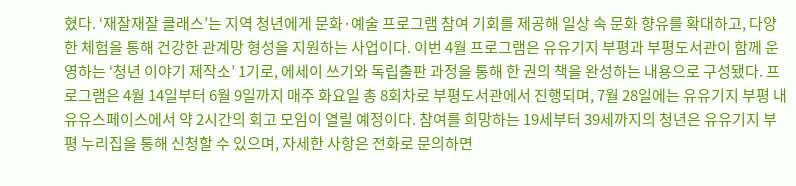혔다. ‘재잘재잘 클래스’는 지역 청년에게 문화·예술 프로그램 참여 기회를 제공해 일상 속 문화 향유를 확대하고, 다양한 체험을 통해 건강한 관계망 형성을 지원하는 사업이다. 이번 4월 프로그램은 유유기지 부평과 부평도서관이 함께 운영하는 ‘청년 이야기 제작소’ 1기로, 에세이 쓰기와 독립출판 과정을 통해 한 권의 책을 완성하는 내용으로 구성됐다. 프로그램은 4월 14일부터 6월 9일까지 매주 화요일 총 8회차로 부평도서관에서 진행되며, 7월 28일에는 유유기지 부평 내 유유스페이스에서 약 2시간의 회고 모임이 열릴 예정이다. 참여를 희망하는 19세부터 39세까지의 청년은 유유기지 부평 누리집을 통해 신청할 수 있으며, 자세한 사항은 전화로 문의하면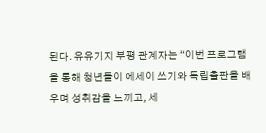된다. 유유기지 부평 관계자는 “이번 프로그램을 통해 청년들이 에세이 쓰기와 독립출판을 배우며 성취감을 느끼고, 세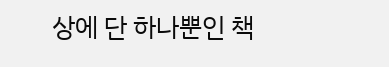상에 단 하나뿐인 책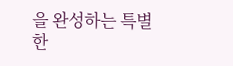을 완성하는 특별한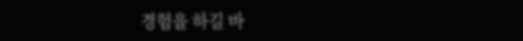경험을 하길 바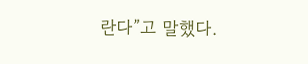란다”고 말했다.